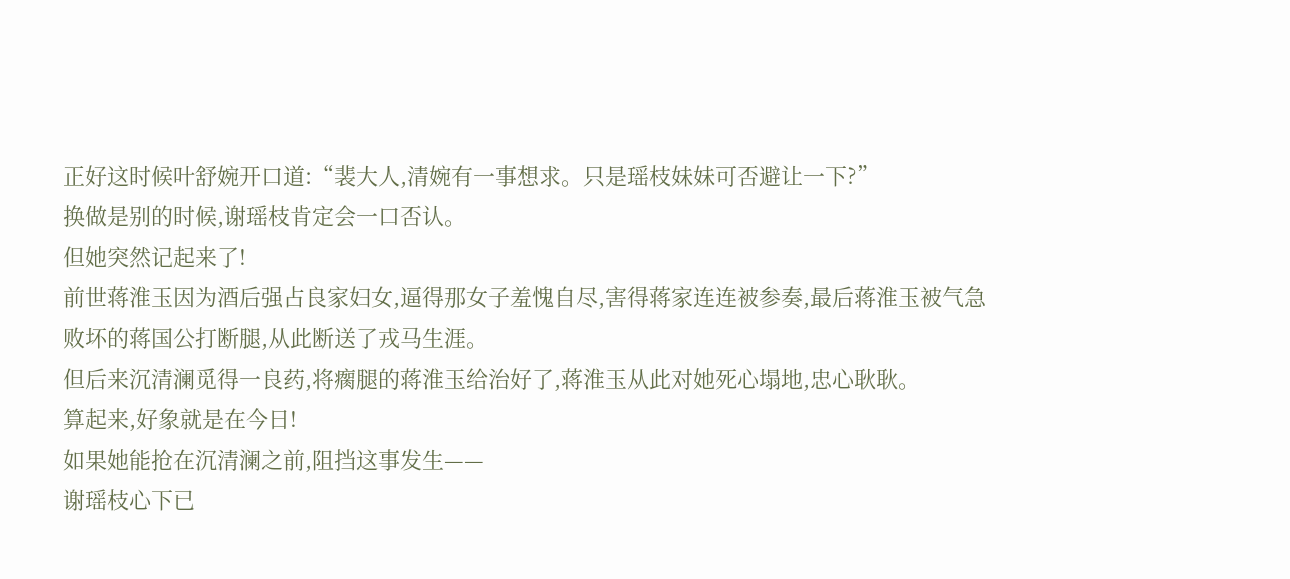正好这时候叶舒婉开口道:“裴大人,清婉有一事想求。只是瑶枝妹妹可否避让一下?”
换做是别的时候,谢瑶枝肯定会一口否认。
但她突然记起来了!
前世蒋淮玉因为酒后强占良家妇女,逼得那女子羞愧自尽,害得蒋家连连被参奏,最后蒋淮玉被气急败坏的蒋国公打断腿,从此断送了戎马生涯。
但后来沉清澜觅得一良药,将瘸腿的蒋淮玉给治好了,蒋淮玉从此对她死心塌地,忠心耿耿。
算起来,好象就是在今日!
如果她能抢在沉清澜之前,阻挡这事发生——
谢瑶枝心下已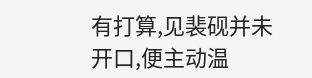有打算,见裴砚并未开口,便主动温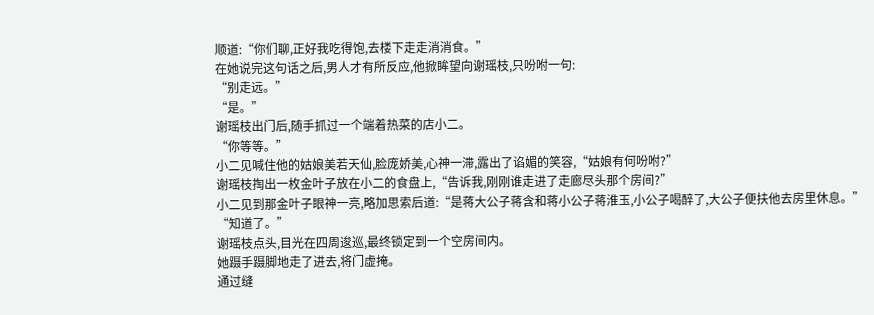顺道:“你们聊,正好我吃得饱,去楼下走走消消食。”
在她说完这句话之后,男人才有所反应,他掀眸望向谢瑶枝,只吩咐一句:
“别走远。”
“是。”
谢瑶枝出门后,随手抓过一个端着热菜的店小二。
“你等等。”
小二见喊住他的姑娘美若天仙,脸庞娇美,心神一滞,露出了谄媚的笑容,“姑娘有何吩咐?”
谢瑶枝掏出一枚金叶子放在小二的食盘上,“告诉我,刚刚谁走进了走廊尽头那个房间?”
小二见到那金叶子眼神一亮,略加思索后道:“是蒋大公子蒋含和蒋小公子蒋淮玉,小公子喝醉了,大公子便扶他去房里休息。”
“知道了。”
谢瑶枝点头,目光在四周逡巡,最终锁定到一个空房间内。
她蹑手蹑脚地走了进去,将门虚掩。
通过缝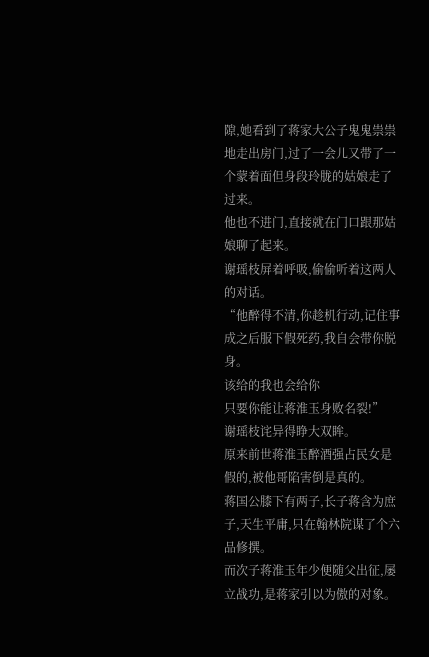隙,她看到了蒋家大公子鬼鬼祟祟地走出房门,过了一会儿又带了一个蒙着面但身段玲胧的姑娘走了过来。
他也不进门,直接就在门口跟那姑娘聊了起来。
谢瑶枝屏着呼吸,偷偷听着这两人的对话。
“他醉得不清,你趁机行动,记住事成之后服下假死药,我自会带你脱身。
该给的我也会给你
只要你能让蒋淮玉身败名裂!”
谢瑶枝诧异得睁大双眸。
原来前世蒋淮玉醉酒强占民女是假的,被他哥陷害倒是真的。
蒋国公膝下有两子,长子蒋含为庶子,天生平庸,只在翰林院谋了个六品修撰。
而次子蒋淮玉年少便随父出征,屡立战功,是蒋家引以为傲的对象。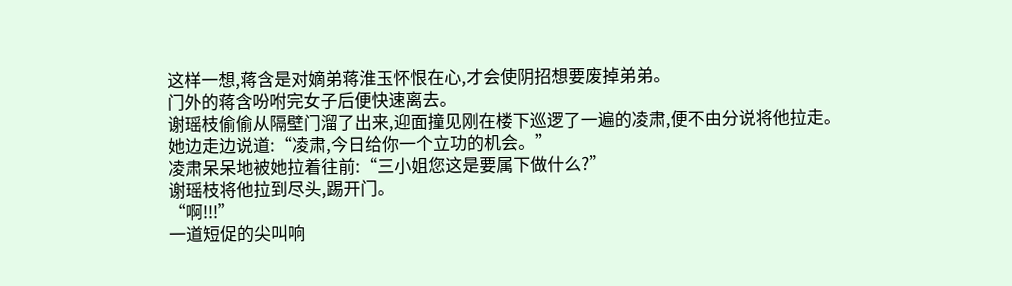这样一想,蒋含是对嫡弟蒋淮玉怀恨在心,才会使阴招想要废掉弟弟。
门外的蒋含吩咐完女子后便快速离去。
谢瑶枝偷偷从隔壁门溜了出来,迎面撞见刚在楼下巡逻了一遍的凌肃,便不由分说将他拉走。
她边走边说道:“凌肃,今日给你一个立功的机会。”
凌肃呆呆地被她拉着往前:“三小姐您这是要属下做什么?”
谢瑶枝将他拉到尽头,踢开门。
“啊!!!”
一道短促的尖叫响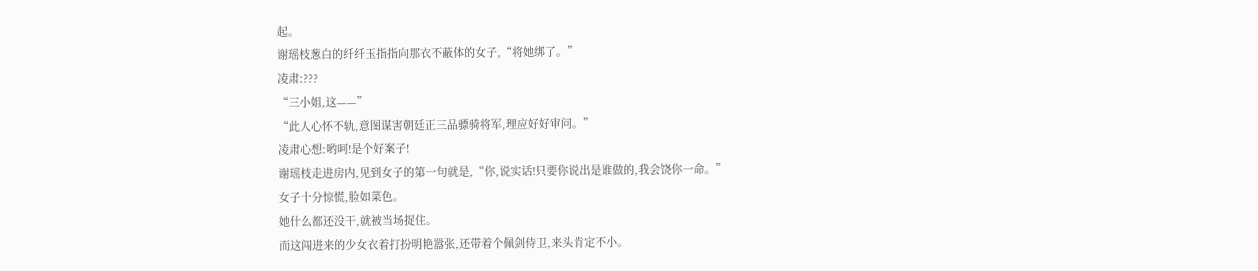起。
谢瑶枝葱白的纤纤玉指指向那衣不蔽体的女子,“将她绑了。”
凌肃:???
“三小姐,这——”
“此人心怀不轨,意图谋害朝廷正三品骠骑将军,理应好好审问。”
凌肃心想:哟呵!是个好案子!
谢瑶枝走进房内,见到女子的第一句就是,“你,说实话!只要你说出是谁做的,我会饶你一命。”
女子十分惊慌,脸如菜色。
她什么都还没干,就被当场捉住。
而这闯进来的少女衣着打扮明艳嚣张,还带着个佩剑侍卫,来头肯定不小。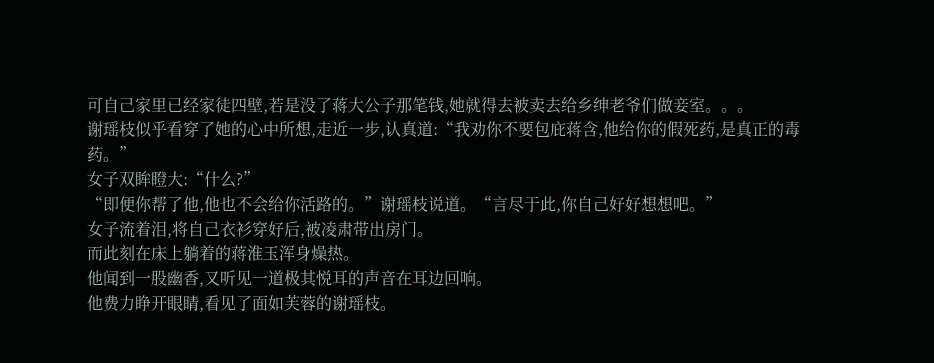可自己家里已经家徒四壁,若是没了蒋大公子那笔钱,她就得去被卖去给乡绅老爷们做妾室。。。
谢瑶枝似乎看穿了她的心中所想,走近一步,认真道:“我劝你不要包庇蒋含,他给你的假死药,是真正的毒药。”
女子双眸瞪大:“什么?”
“即便你帮了他,他也不会给你活路的。”谢瑶枝说道。“言尽于此,你自己好好想想吧。”
女子流着泪,将自己衣衫穿好后,被凌肃带出房门。
而此刻在床上躺着的蒋淮玉浑身燥热。
他闻到一股幽香,又听见一道极其悦耳的声音在耳边回响。
他费力睁开眼睛,看见了面如芙蓉的谢瑶枝。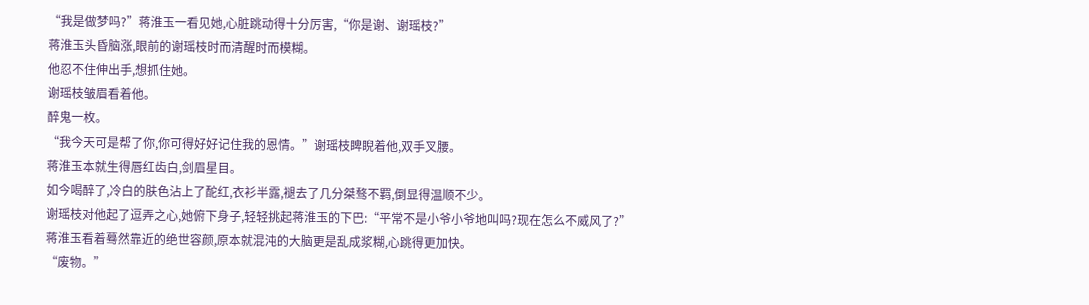“我是做梦吗?”蒋淮玉一看见她,心脏跳动得十分厉害,“你是谢、谢瑶枝?”
蒋淮玉头昏脑涨,眼前的谢瑶枝时而清醒时而模糊。
他忍不住伸出手,想抓住她。
谢瑶枝皱眉看着他。
醉鬼一枚。
“我今天可是帮了你,你可得好好记住我的恩情。”谢瑶枝睥睨着他,双手叉腰。
蒋淮玉本就生得唇红齿白,剑眉星目。
如今喝醉了,冷白的肤色沾上了酡红,衣衫半露,褪去了几分桀骜不羁,倒显得温顺不少。
谢瑶枝对他起了逗弄之心,她俯下身子,轻轻挑起蒋淮玉的下巴:“平常不是小爷小爷地叫吗?现在怎么不威风了?”
蒋淮玉看着蓦然靠近的绝世容颜,原本就混沌的大脑更是乱成浆糊,心跳得更加快。
“废物。”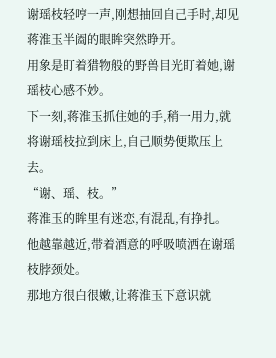谢瑶枝轻哼一声,刚想抽回自己手时,却见蒋淮玉半阖的眼眸突然睁开。
用象是盯着猎物般的野兽目光盯着她,谢瑶枝心感不妙。
下一刻,蒋淮玉抓住她的手,稍一用力,就将谢瑶枝拉到床上,自己顺势便欺压上去。
“谢、瑶、枝。”
蒋淮玉的眸里有迷恋,有混乱,有挣扎。
他越靠越近,带着酒意的呼吸喷洒在谢瑶枝脖颈处。
那地方很白很嫩,让蒋淮玉下意识就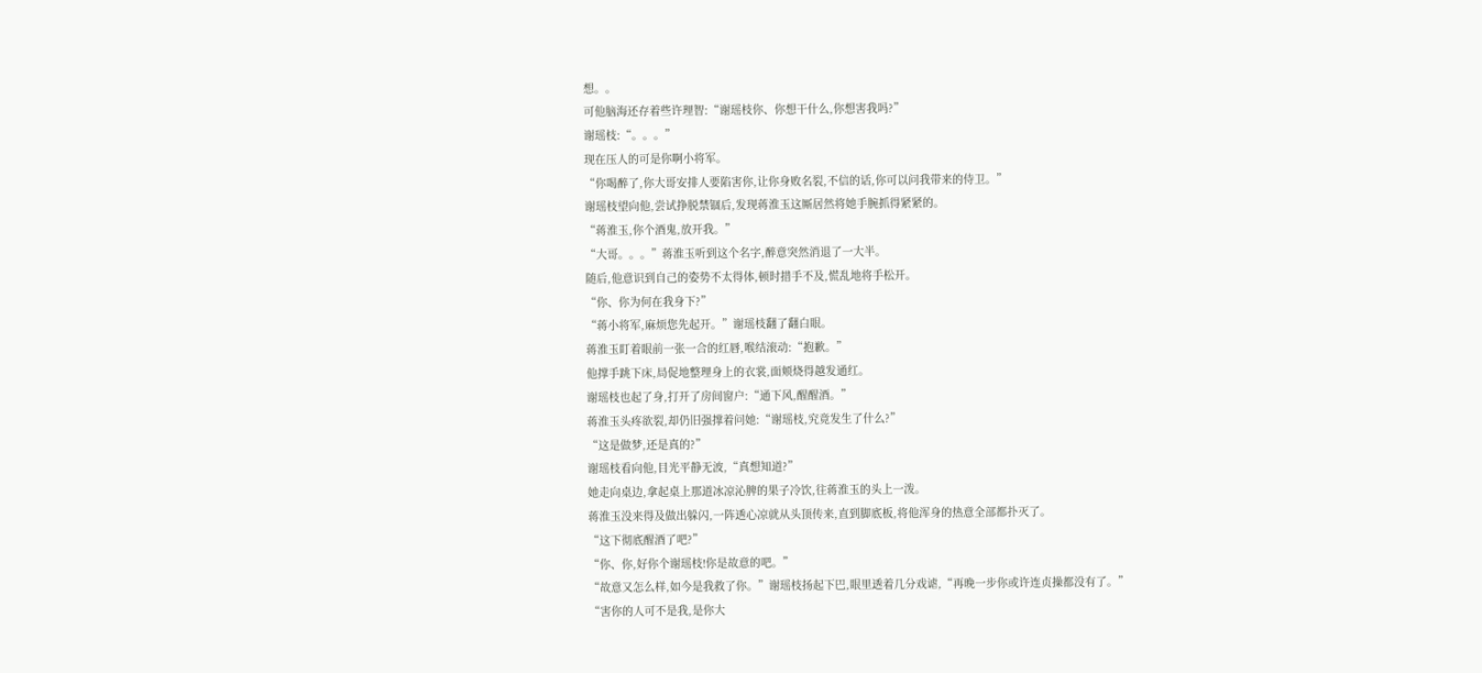想。。
可他脑海还存着些许理智:“谢瑶枝你、你想干什么,你想害我吗?”
谢瑶枝:“。。。”
现在压人的可是你啊小将军。
“你喝醉了,你大哥安排人要陷害你,让你身败名裂,不信的话,你可以问我带来的侍卫。”
谢瑶枝望向他,尝试挣脱禁锢后,发现蒋淮玉这厮居然将她手腕抓得紧紧的。
“蒋淮玉,你个酒鬼,放开我。”
“大哥。。。”蒋淮玉听到这个名字,醉意突然消退了一大半。
随后,他意识到自己的姿势不太得体,顿时措手不及,慌乱地将手松开。
“你、你为何在我身下?”
“蒋小将军,麻烦您先起开。”谢瑶枝翻了翻白眼。
蒋淮玉盯着眼前一张一合的红唇,喉结滚动:“抱歉。”
他撑手跳下床,局促地整理身上的衣裳,面颊烧得越发通红。
谢瑶枝也起了身,打开了房间窗户:“通下风,醒醒酒。”
蒋淮玉头疼欲裂,却仍旧强撑着问她:“谢瑶枝,究竟发生了什么?”
“这是做梦,还是真的?”
谢瑶枝看向他,目光平静无波,“真想知道?”
她走向桌边,拿起桌上那道冰凉沁脾的果子冷饮,往蒋淮玉的头上一泼。
蒋淮玉没来得及做出躲闪,一阵透心凉就从头顶传来,直到脚底板,将他浑身的热意全部都扑灭了。
“这下彻底醒酒了吧?”
“你、你,好你个谢瑶枝!你是故意的吧。”
“故意又怎么样,如今是我救了你。”谢瑶枝扬起下巴,眼里透着几分戏谑,“再晚一步你或许连贞操都没有了。”
“害你的人可不是我,是你大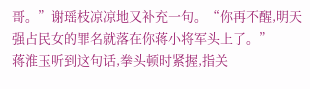哥。”谢瑶枝凉凉地又补充一句。“你再不醒,明天强占民女的罪名就落在你蒋小将军头上了。”
蒋淮玉听到这句话,拳头顿时紧握,指关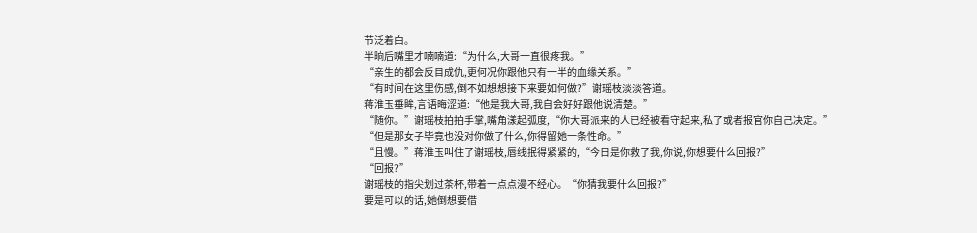节泛着白。
半晌后嘴里才喃喃道:“为什么,大哥一直很疼我。”
“亲生的都会反目成仇,更何况你跟他只有一半的血缘关系。”
“有时间在这里伤感,倒不如想想接下来要如何做?”谢瑶枝淡淡答道。
蒋淮玉垂眸,言语晦涩道:“他是我大哥,我自会好好跟他说清楚。”
“随你。”谢瑶枝拍拍手掌,嘴角漾起弧度,“你大哥派来的人已经被看守起来,私了或者报官你自己决定。”
“但是那女子毕竟也没对你做了什么,你得留她一条性命。”
“且慢。”蒋淮玉叫住了谢瑶枝,唇线抿得紧紧的,“今日是你救了我,你说,你想要什么回报?”
“回报?”
谢瑶枝的指尖划过茶杯,带着一点点漫不经心。“你猜我要什么回报?”
要是可以的话,她倒想要借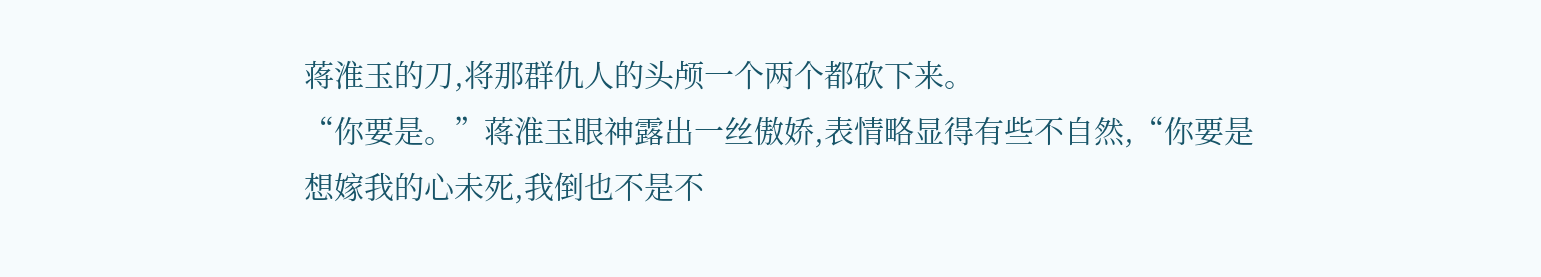蒋淮玉的刀,将那群仇人的头颅一个两个都砍下来。
“你要是。”蒋淮玉眼神露出一丝傲娇,表情略显得有些不自然,“你要是想嫁我的心未死,我倒也不是不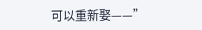可以重新娶——”